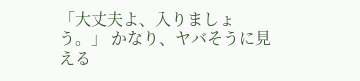「大丈夫よ、入りましょう。」 かなり、ヤバそうに見える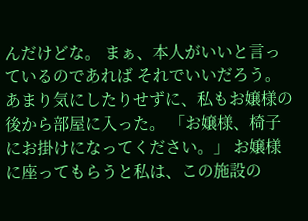んだけどな。 まぁ、本人がいいと言っているのであれば それでいいだろう。 あまり気にしたりせずに、私もお嬢様の後から部屋に入った。 「お嬢様、椅子にお掛けになってください。」 お嬢様に座ってもらうと私は、この施設の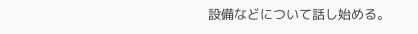設備などについて話し始める。